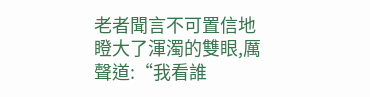老者聞言不可置信地瞪大了渾濁的雙眼,厲聲道:“我看誰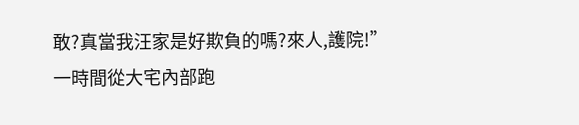敢?真當我汪家是好欺負的嗎?來人,護院!”
一時間從大宅內部跑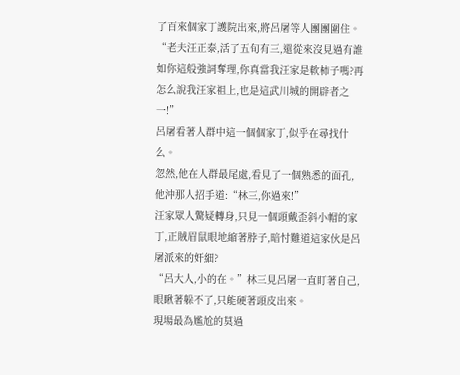了百來個家丁護院出來,將呂屠等人團團圍住。
“老夫汪正泰,活了五旬有三,還從來沒見過有誰如你這般強詞奪理,你真當我汪家是軟柿子嗎?再怎么說我汪家祖上,也是這武川城的開辟者之一!”
呂屠看著人群中這一個個家丁,似乎在尋找什么。
忽然,他在人群最尾處,看見了一個熟悉的面孔,他沖那人招手道:“林三,你過來!”
汪家眾人驚疑轉身,只見一個頭戴歪斜小帽的家丁,正賊眉鼠眼地縮著脖子,暗忖難道這家伙是呂屠派來的奸細?
“呂大人,小的在。”林三見呂屠一直盯著自己,眼瞅著躲不了,只能硬著頭皮出來。
現場最為尷尬的莫過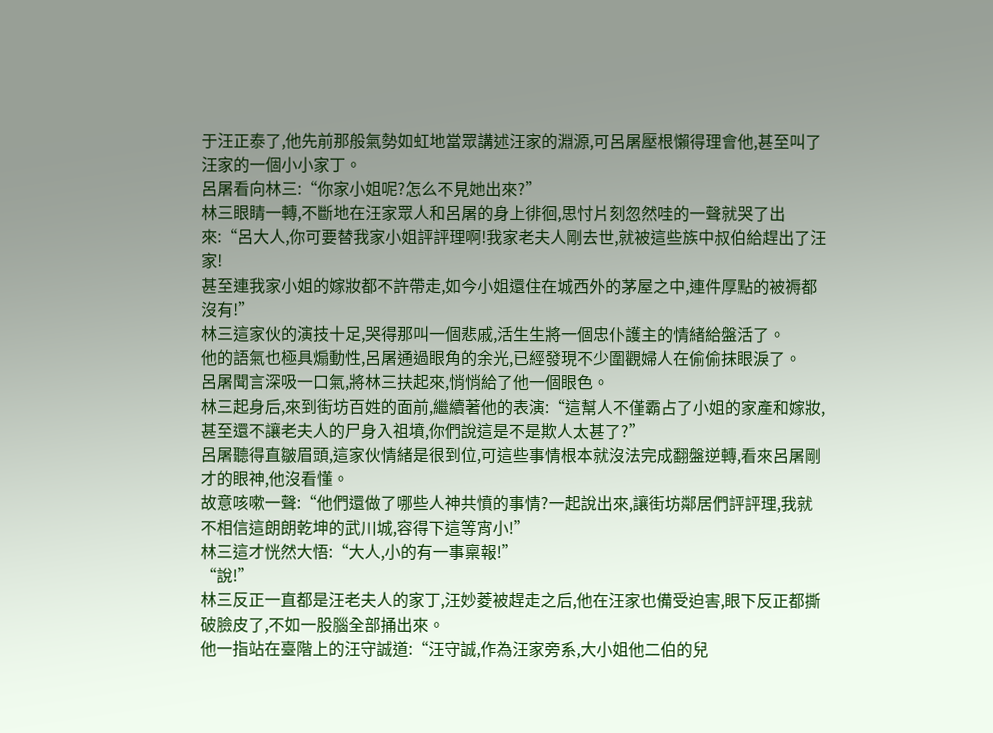于汪正泰了,他先前那般氣勢如虹地當眾講述汪家的淵源,可呂屠壓根懶得理會他,甚至叫了汪家的一個小小家丁。
呂屠看向林三:“你家小姐呢?怎么不見她出來?”
林三眼睛一轉,不斷地在汪家眾人和呂屠的身上徘徊,思忖片刻忽然哇的一聲就哭了出來:“呂大人,你可要替我家小姐評評理啊!我家老夫人剛去世,就被這些族中叔伯給趕出了汪家!
甚至連我家小姐的嫁妝都不許帶走,如今小姐還住在城西外的茅屋之中,連件厚點的被褥都沒有!”
林三這家伙的演技十足,哭得那叫一個悲戚,活生生將一個忠仆護主的情緒給盤活了。
他的語氣也極具煽動性,呂屠通過眼角的余光,已經發現不少圍觀婦人在偷偷抹眼淚了。
呂屠聞言深吸一口氣,將林三扶起來,悄悄給了他一個眼色。
林三起身后,來到街坊百姓的面前,繼續著他的表演:“這幫人不僅霸占了小姐的家產和嫁妝,甚至還不讓老夫人的尸身入祖墳,你們說這是不是欺人太甚了?”
呂屠聽得直皺眉頭,這家伙情緒是很到位,可這些事情根本就沒法完成翻盤逆轉,看來呂屠剛才的眼神,他沒看懂。
故意咳嗽一聲:“他們還做了哪些人神共憤的事情?一起說出來,讓街坊鄰居們評評理,我就不相信這朗朗乾坤的武川城,容得下這等宵小!”
林三這才恍然大悟:“大人,小的有一事稟報!”
“說!”
林三反正一直都是汪老夫人的家丁,汪妙菱被趕走之后,他在汪家也備受迫害,眼下反正都撕破臉皮了,不如一股腦全部捅出來。
他一指站在臺階上的汪守誠道:“汪守誠,作為汪家旁系,大小姐他二伯的兒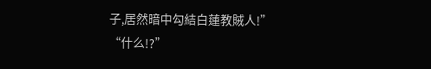子,居然暗中勾結白蓮教賊人!”
“什么!?”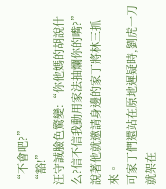“不會吧?”
“豁!”
汪守誠臉色驚變:“你他媽的胡說什么?信不信我動用家法抽爛你的嘴?”說著他就邀請身邊的家丁將林三抓來。
可家丁們還站在原地遲疑時,劉虎一刀就架在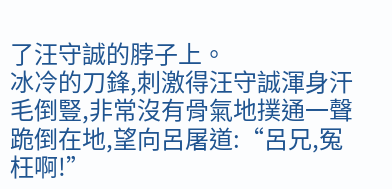了汪守誠的脖子上。
冰冷的刀鋒,刺激得汪守誠渾身汗毛倒豎,非常沒有骨氣地撲通一聲跪倒在地,望向呂屠道:“呂兄,冤枉啊!”